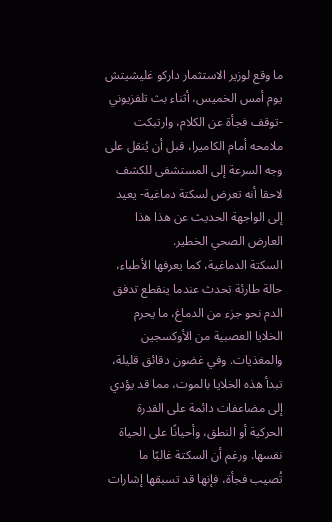ما وقع لوزير الاستثمار داركو غليشيتش يوم أمس الخميس، أثناء بث تلفزيوني -توقف فجأة عن الكلام، وارتبكت ملامحه أمام الكاميرا، قبل أن يُنقل على وجه السرعة إلى المستشفى للكشف لاحقا أنه تعرض لسكتة دماغية- يعيد إلى الواجهة الحديث عن هذا هذا العارض الصحي الخطير.
السكتة الدماغية، كما يعرفها الأطباء، حالة طارئة تحدث عندما ينقطع تدفق الدم نحو جزء من الدماغ، ما يحرم الخلايا العصبية من الأوكسجين والمغذيات. وفي غضون دقائق قليلة، تبدأ هذه الخلايا بالموت، مما قد يؤدي إلى مضاعفات دائمة على القدرة الحركية أو النطق، وأحيانًا على الحياة نفسها. ورغم أن السكتة غالبًا ما تُصيب فجأة، فإنها قد تسبقها إشارات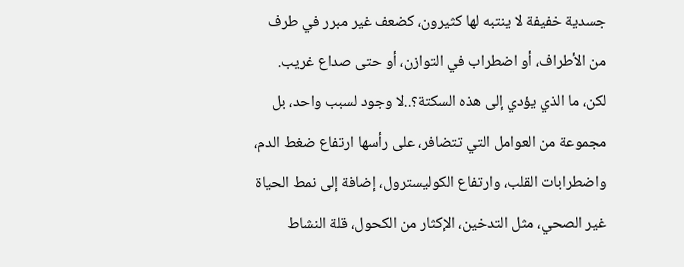جسدية خفيفة لا ينتبه لها كثيرون، كضعف غير مبرر في طرف من الأطراف، أو اضطراب في التوازن، أو حتى صداع غريب.
لكن، ما الذي يؤدي إلى هذه السكتة؟..لا وجود لسبب واحد، بل مجموعة من العوامل التي تتضافر، على رأسها ارتفاع ضغط الدم، واضطرابات القلب، وارتفاع الكوليسترول، إضافة إلى نمط الحياة غير الصحي، مثل التدخين، الإكثار من الكحول، قلة النشاط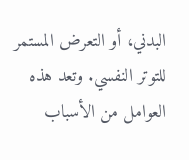البدني، أو التعرض المستمر للتوتر النفسي. وتعد هذه العوامل من الأسباب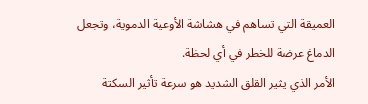العميقة التي تساهم في هشاشة الأوعية الدموية، وتجعل الدماغ عرضة للخطر في أي لحظة.
الأمر الذي يثير القلق الشديد هو سرعة تأثير السكتة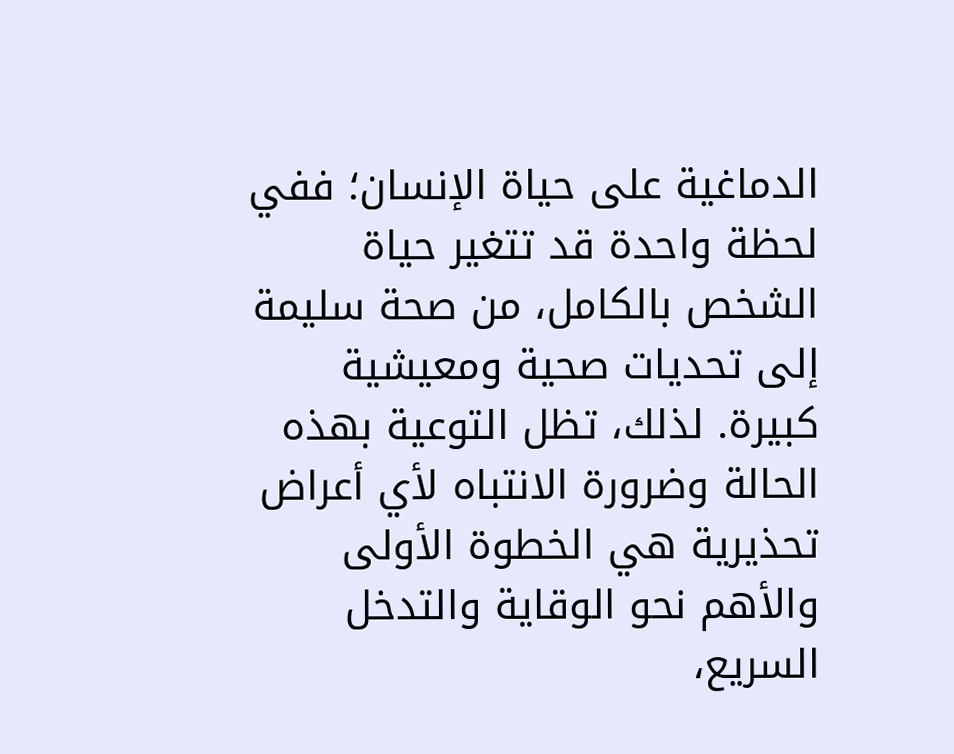الدماغية على حياة الإنسان؛ ففي لحظة واحدة قد تتغير حياة الشخص بالكامل، من صحة سليمة إلى تحديات صحية ومعيشية كبيرة. لذلك، تظل التوعية بهذه الحالة وضرورة الانتباه لأي أعراض تحذيرية هي الخطوة الأولى والأهم نحو الوقاية والتدخل السريع،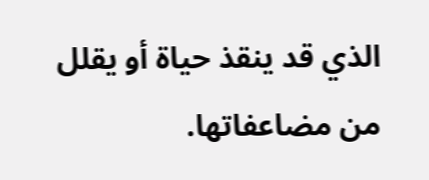الذي قد ينقذ حياة أو يقلل من مضاعفاتها.